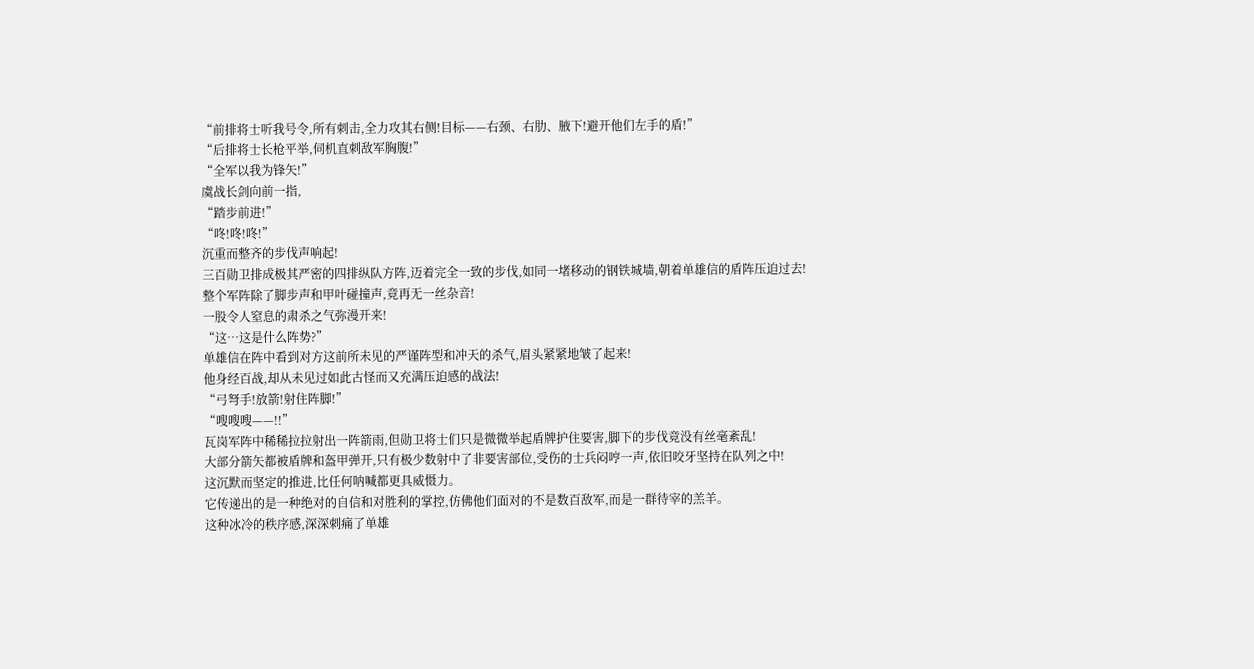“前排将士听我号令,所有刺击,全力攻其右侧!目标——右颈、右肋、腋下!避开他们左手的盾!”
“后排将士长枪平举,伺机直刺敌军胸腹!”
“全军以我为锋矢!”
虞战长剑向前一指,
“踏步前进!”
“咚!咚!咚!”
沉重而整齐的步伐声响起!
三百勋卫排成极其严密的四排纵队方阵,迈着完全一致的步伐,如同一堵移动的钢铁城墙,朝着单雄信的盾阵压迫过去!
整个军阵除了脚步声和甲叶碰撞声,竟再无一丝杂音!
一股令人窒息的肃杀之气弥漫开来!
“这…这是什么阵势?”
单雄信在阵中看到对方这前所未见的严谨阵型和冲天的杀气,眉头紧紧地皱了起来!
他身经百战,却从未见过如此古怪而又充满压迫感的战法!
“弓弩手!放箭!射住阵脚!”
“嗖嗖嗖——!!”
瓦岗军阵中稀稀拉拉射出一阵箭雨,但勋卫将士们只是微微举起盾牌护住要害,脚下的步伐竟没有丝毫紊乱!
大部分箭矢都被盾牌和盔甲弹开,只有极少数射中了非要害部位,受伤的士兵闷哼一声,依旧咬牙坚持在队列之中!
这沉默而坚定的推进,比任何呐喊都更具威慑力。
它传递出的是一种绝对的自信和对胜利的掌控,仿佛他们面对的不是数百敌军,而是一群待宰的羔羊。
这种冰冷的秩序感,深深刺痛了单雄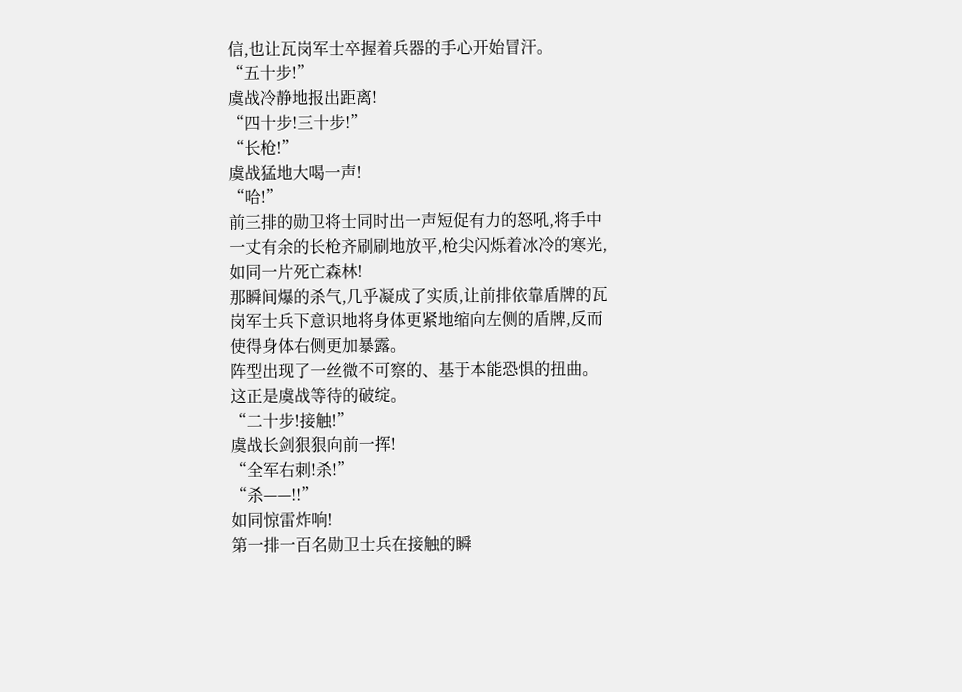信,也让瓦岗军士卒握着兵器的手心开始冒汗。
“五十步!”
虞战冷静地报出距离!
“四十步!三十步!”
“长枪!”
虞战猛地大喝一声!
“哈!”
前三排的勋卫将士同时出一声短促有力的怒吼,将手中一丈有余的长枪齐刷刷地放平,枪尖闪烁着冰冷的寒光,如同一片死亡森林!
那瞬间爆的杀气,几乎凝成了实质,让前排依靠盾牌的瓦岗军士兵下意识地将身体更紧地缩向左侧的盾牌,反而使得身体右侧更加暴露。
阵型出现了一丝微不可察的、基于本能恐惧的扭曲。
这正是虞战等待的破绽。
“二十步!接触!”
虞战长剑狠狠向前一挥!
“全军右刺!杀!”
“杀——!!”
如同惊雷炸响!
第一排一百名勋卫士兵在接触的瞬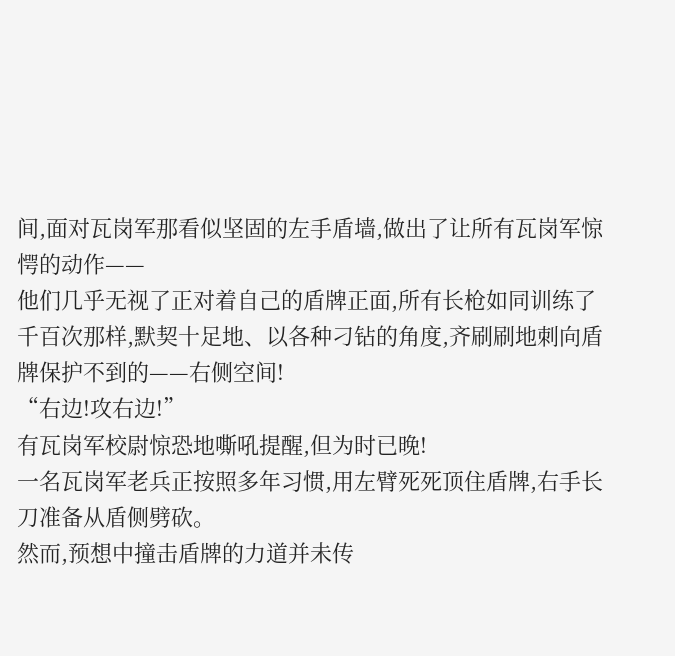间,面对瓦岗军那看似坚固的左手盾墙,做出了让所有瓦岗军惊愕的动作——
他们几乎无视了正对着自己的盾牌正面,所有长枪如同训练了千百次那样,默契十足地、以各种刁钻的角度,齐刷刷地刺向盾牌保护不到的——右侧空间!
“右边!攻右边!”
有瓦岗军校尉惊恐地嘶吼提醒,但为时已晚!
一名瓦岗军老兵正按照多年习惯,用左臂死死顶住盾牌,右手长刀准备从盾侧劈砍。
然而,预想中撞击盾牌的力道并未传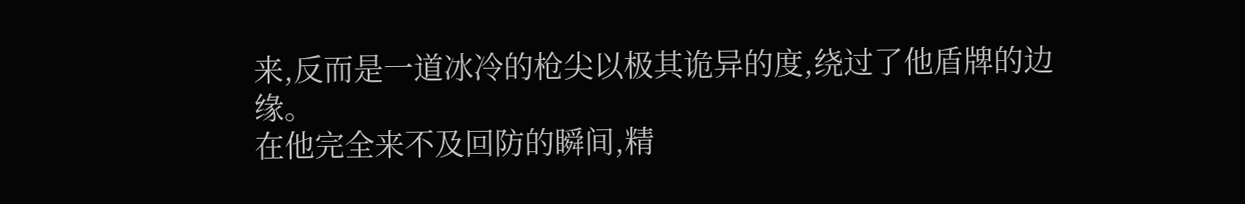来,反而是一道冰冷的枪尖以极其诡异的度,绕过了他盾牌的边缘。
在他完全来不及回防的瞬间,精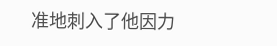准地刺入了他因力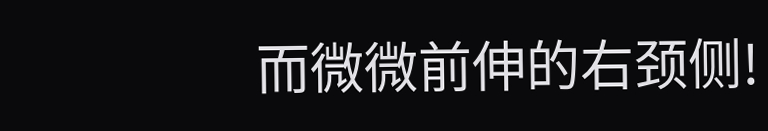而微微前伸的右颈侧!